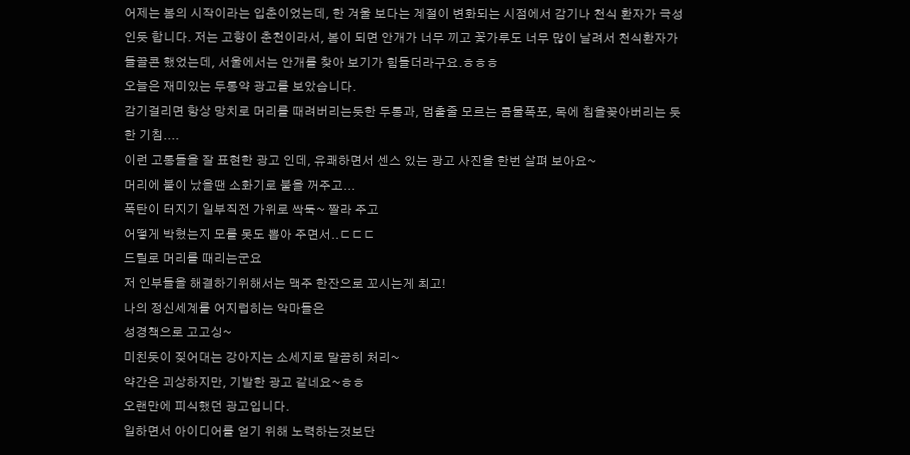어제는 봄의 시작이라는 입춘이었는데, 한 겨울 보다는 계절이 변화되는 시점에서 감기나 천식 환자가 극성인듯 합니다. 저는 고향이 춘천이라서, 봄이 되면 안개가 너무 끼고 꽃가루도 너무 많이 날려서 천식환자가 들끌콘 했었는데, 서울에서는 안개를 찾아 보기가 힘들더라구요.ㅎㅎㅎ
오늘은 재미있는 두통약 광고를 보았습니다.
감기걸리면 항상 망치로 머리를 때려버리는듯한 두통과, 멈출줄 모르는 콤물폭포, 목에 침을꽂아버리는 듯한 기침....
이런 고통들을 잘 표현한 광고 인데, 유쾌하면서 센스 있는 광고 사진을 한번 살펴 보아요~
머리에 불이 났을땐 소화기로 불을 꺼주고...
폭탄이 터지기 일부직전 가위로 싹둑~ 짤라 주고
어떻게 박혔는지 모를 못도 뽑아 주면서..ㄷㄷㄷ
드릴로 머리를 때리는군요
저 인부들을 해결하기위해서는 맥주 한잔으로 꼬시는게 최고!
나의 정신세계를 어지럽히는 악마들은
성경책으로 고고싱~
미친듯이 짖어대는 강아지는 소세지로 말끔히 처리~
약간은 괴상하지만, 기발한 광고 같네요~ㅎㅎ
오랜만에 피식했던 광고입니다.
일하면서 아이디어를 얻기 위해 노력하는것보단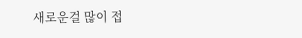새로운걸 많이 접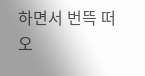하면서 번뜩 떠오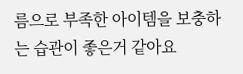름으로 부족한 아이템을 보충하는 습관이 좋은거 같아요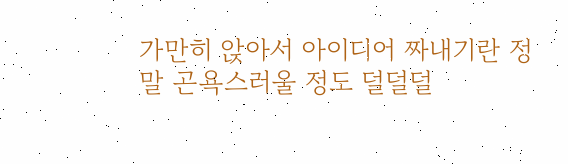가만히 앉아서 아이디어 짜내기란 정말 곤욕스러울 정도 덜덜덜